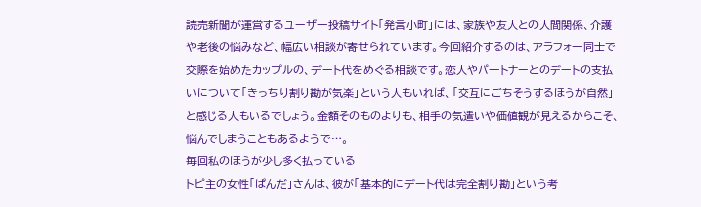読売新聞が運営するユーザー投稿サイト「発言小町」には、家族や友人との人間関係、介護や老後の悩みなど、幅広い相談が寄せられています。今回紹介するのは、アラフォー同士で交際を始めたカップルの、デート代をめぐる相談です。恋人やパートナーとのデートの支払いについて「きっちり割り勘が気楽」という人もいれば、「交互にごちそうするほうが自然」と感じる人もいるでしょう。金額そのものよりも、相手の気遣いや価値観が見えるからこそ、悩んでしまうこともあるようで…。
毎回私のほうが少し多く払っている
トピ主の女性「ぱんだ」さんは、彼が「基本的にデート代は完全割り勘」という考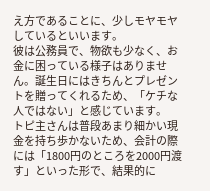え方であることに、少しモヤモヤしているといいます。
彼は公務員で、物欲も少なく、お金に困っている様子はありません。誕生日にはきちんとプレゼントを贈ってくれるため、「ケチな人ではない」と感じています。
トピ主さんは普段あまり細かい現金を持ち歩かないため、会計の際には「1800円のところを2000円渡す」といった形で、結果的に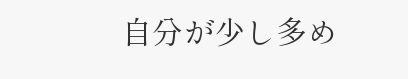自分が少し多め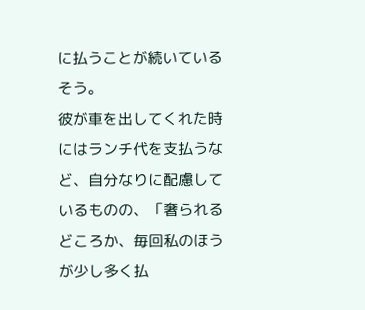に払うことが続いているそう。
彼が車を出してくれた時にはランチ代を支払うなど、自分なりに配慮しているものの、「奢られるどころか、毎回私のほうが少し多く払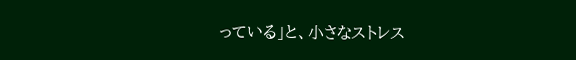っている」と、小さなストレス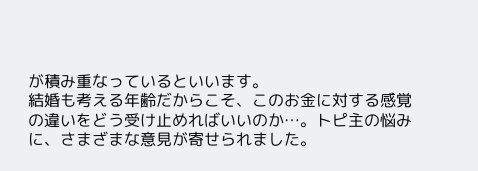が積み重なっているといいます。
結婚も考える年齢だからこそ、このお金に対する感覚の違いをどう受け止めればいいのか…。トピ主の悩みに、さまざまな意見が寄せられました。